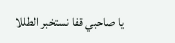يا صاحبي قفا نستخبر الطللا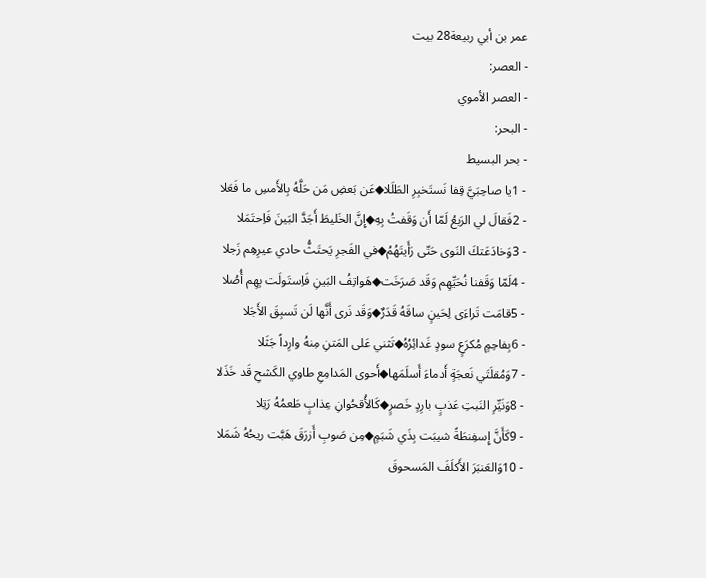عمر بن أبي ربيعة28 بيت
- العصر:
- العصر الأموي
- البحر:
- بحر البسيط
- 1يا صاحِبَيَّ قِفا نَستَخبِرِ الطَلَلا◆عَن بَعضِ مَن حَلَّهُ بِالأَمسِ ما فَعَلا
- 2فَقالَ لي الرَبعُ لَمّا أَن وَقَفتُ بِهِ◆إِنَّ الخَليطَ أَجَدَّ البَينَ فَاِحتَمَلا
- 3وَخادَعَتكَ النَوى حَتّى رَأَيتَهُمُ◆في الفَجرِ يَحتَثُّ حادي عيرِهِم زَجلا
- 4لَمّا وَقَفنا نُحَيِّهِم وَقَد صَرَخَت◆هَواتِفُ البَينِ فَاِستَولَت بِهِم أُصُلا
- 5قامَت تَراءَى لِحَينٍ ساقَهُ قَدَرٌ◆وَقَد نَرى أَنَّها لَن تَسبِقَ الأَجَلا
- 6بِفاحِمٍ مُكرَعٍ سودٍ غَدائِرُهُ◆تَثني عَلى المَتنِ مِنهُ وارِداً جَثَلا
- 7وَمُقلَتَي نَعجَةٍ أَدماءَ أَسلَمَها◆أَحوى المَدامِعِ طاوي الكَشحِ قَد خَذَلا
- 8وَنَيِّرِ النَبتِ عَذبٍ بارِدٍ خَصرٍ◆كَالأُقحُوانِ عِذابٍ طَعمُهُ رَتِلا
- 9كَأَنَّ إِسفِنطَةً شيبَت بِذَي شَبَمٍ◆مِن صَوبِ أَزرَقَ هَبَّت ريحُهُ شَمَلا
- 10وَالعَنبَرَ الأَكلَفَ المَسحوقَ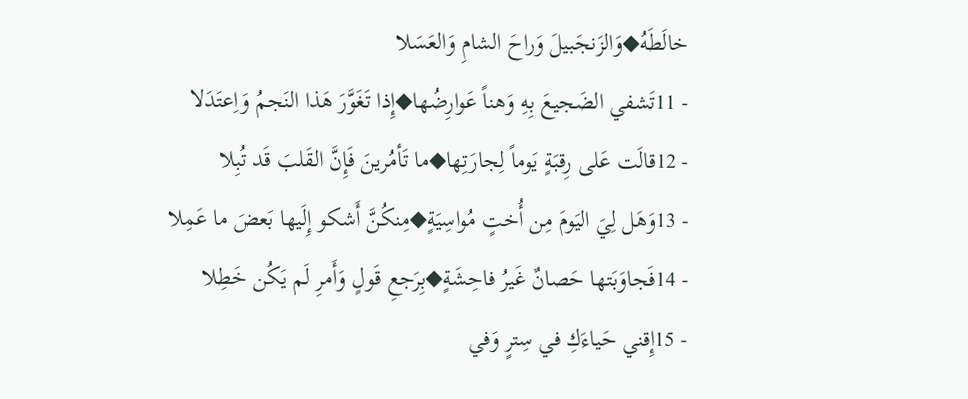خالَطَهُ◆وَالزَنجَبيلَ وَراحَ الشامِ وَالعَسَلا
- 11تَشفي الضَجيعَ بِهِ وَهناً عَوارِضُها◆إِذا تَغَوَّرَ هَذا النَجمُ وَاِعتَدَلا
- 12قالَت عَلى رِقبَةٍ يَوماً لِجارَتِها◆ما تَأمُرينَ فَإِنَّ القَلبَ قَد تُبِلا
- 13وَهَل لِيَ اليَومَ مِن أُختٍ مُواسِيَةٍ◆مِنكُنَّ أَشكو إِلَيها بَعضَ ما عَمِلا
- 14فَجاوَبَتها حَصانٌ غَيرُ فاحِشَةٍ◆بِرَجعِ قَولٍ وَأَمرِ لَم يَكُن خَطِلا
- 15إِقني حَياءَكِ في سِترٍ وَفي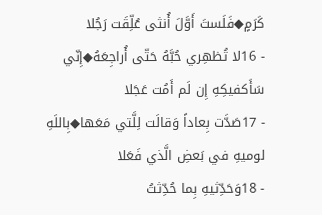كَرَمٍ◆فَلَستَ أَوَّلَ أُنثى عُلِّقَت رَجُلا
- 16لا تُظهِري حُبَّهُ حَتّى أُراجِعَهُ◆إِنّي سَأَكفيكِهِ إِن لَم أَمُت عَجَلا
- 17صَدَّت بِعاداً وَقالَت لِلَّتي مَعَها◆بِاللَهِ لوميهِ في بَعضِ الَّذي فَعَلا
- 18وَحَدِّثيهِ بِما حُدِّثتُ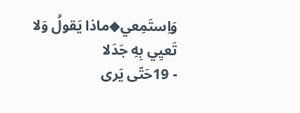وَاِستَمِعي◆ماذا يَقولُ وَلا تَعيِي بِهِ جَدَلا
- 19حَتّى يَرى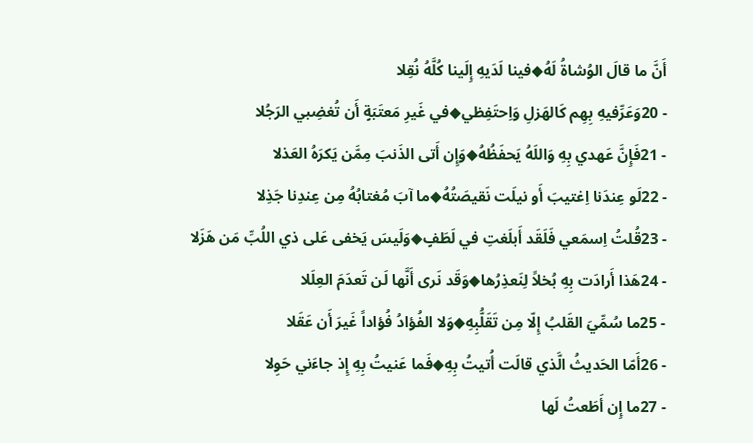أَنَّ ما قالَ الوُشاةُ لَهُ◆فينا لَدَيهِ إِلَينا كُلَّهُ نُقِلا
- 20وَعَرِّفيهِ بِهِم كَالهَزلِ وَاِحتَفِظي◆في غَيرِ مَعتَبَةٍ أَن تُغضِبي الرَجُلا
- 21فَإِنَّ عَهدي بِهِ وَاللَهُ يَحفَظُهُ◆وَإِن أَتى الذَنبَ مِمَّن يَكرَهُ العَذلا
- 22لَو عِندَنا اِغتيبَ أَو نيلَت نَقيصَتُهُ◆ما آبَ مُغتابُهُ مِن عِندِنا جَذِلا
- 23قُلتُ اِسمَعي فَلَقَد أَبلَغتِ في لَطَفٍ◆وَلَيسَ يَخفى عَلى ذي اللُبِّ مَن هَزَلا
- 24هَذا أَرادَت بِهِ بُخلاً لِنَعذِرُها◆وَقَد نَرى أَنَّها لَن تَعدَمَ العِلَلا
- 25ما سُمِّيَ القَلبُ إِلّا مِن تَقَلُّبِهِ◆وَلا الفُؤادُ فُؤاداً غَيرَ أَن عَقَلا
- 26أَمّا الحَديثُ الَّذي قالَت أُتيتُ بِهِ◆فَما عَنيتُ بِهِ إِذ جاءَني حَوِلا
- 27ما إِن أَطَعتُ لَها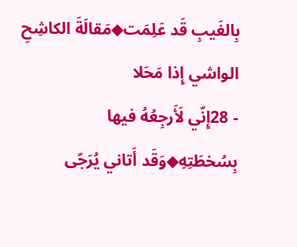بِالغَيبِ قَد عَلِمَت◆مَقالَةَ الكاشِحِ الواشي إِذا مَحَلا
- 28إِنّي لَأَرجِعُهُ فيها بِسُخطَتِهِ◆وَقَد أَتاني يُرَجّى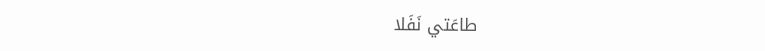طاعَتي نَفَلا